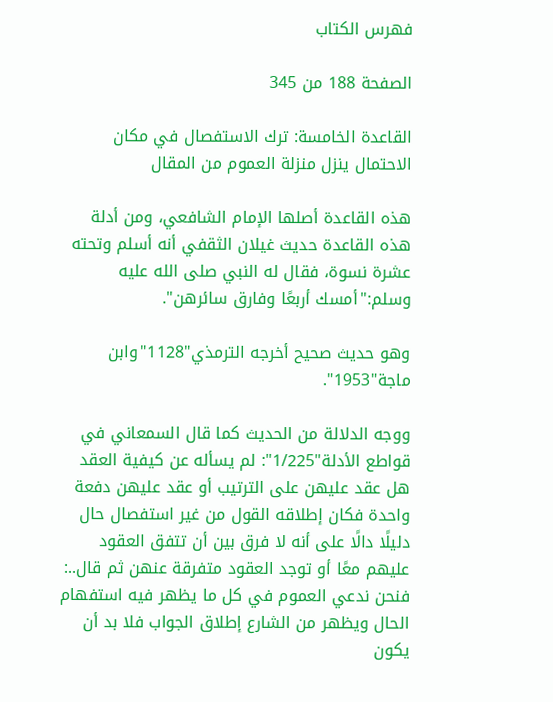فهرس الكتاب

الصفحة 188 من 345

القاعدة الخامسة: ترك الاستفصال في مكان الاحتمال ينزل منزلة العموم من المقال

هذه القاعدة أصلها الإمام الشافعي، ومن أدلة هذه القاعدة حديث غيلان الثقفي أنه أسلم وتحته عشرة نسوة، فقال له النبي صلى الله عليه وسلم:"أمسك أربعًا وفارق سائرهن".

وهو حديث صحيح أخرجه الترمذي"1128"وابن ماجة"1953".

ووجه الدلالة من الحديث كما قال السمعاني في قواطع الأدلة"1/225": لم يسأله عن كيفية العقد هل عقد عليهن على الترتيب أو عقد عليهن دفعة واحدة فكان إطلاقه القول من غير استفصال حال دليلًا دالًا على أنه لا فرق بين أن تتفق العقود عليهم معًا أو توجد العقود متفرقة عنهن ثم قال..: فنحن ندعي العموم في كل ما يظهر فيه استفهام الحال ويظهر من الشارع إطلاق الجواب فلا بد أن يكون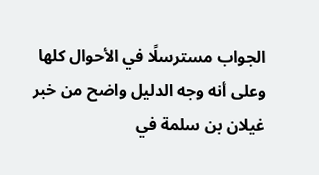الجواب مسترسلًا في الأحوال كلها وعلى أنه وجه الدليل واضح من خبر غيلان بن سلمة في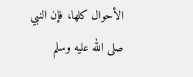الأحوال كلها، فإن النبي صلى الله عليه وسلم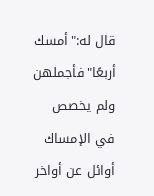قال له:"أمسك أربعًا"فأجملهن ولم يخصص في الإمساك أوائل عن أواخر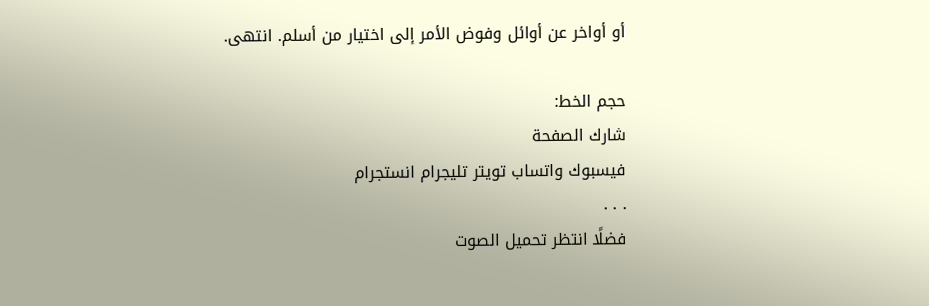أو أواخر عن أوائل وفوض الأمر إلى اختيار من أسلم. انتهى.

حجم الخط:
شارك الصفحة
فيسبوك واتساب تويتر تليجرام انستجرام
. . .
فضلًا انتظر تحميل الصوت